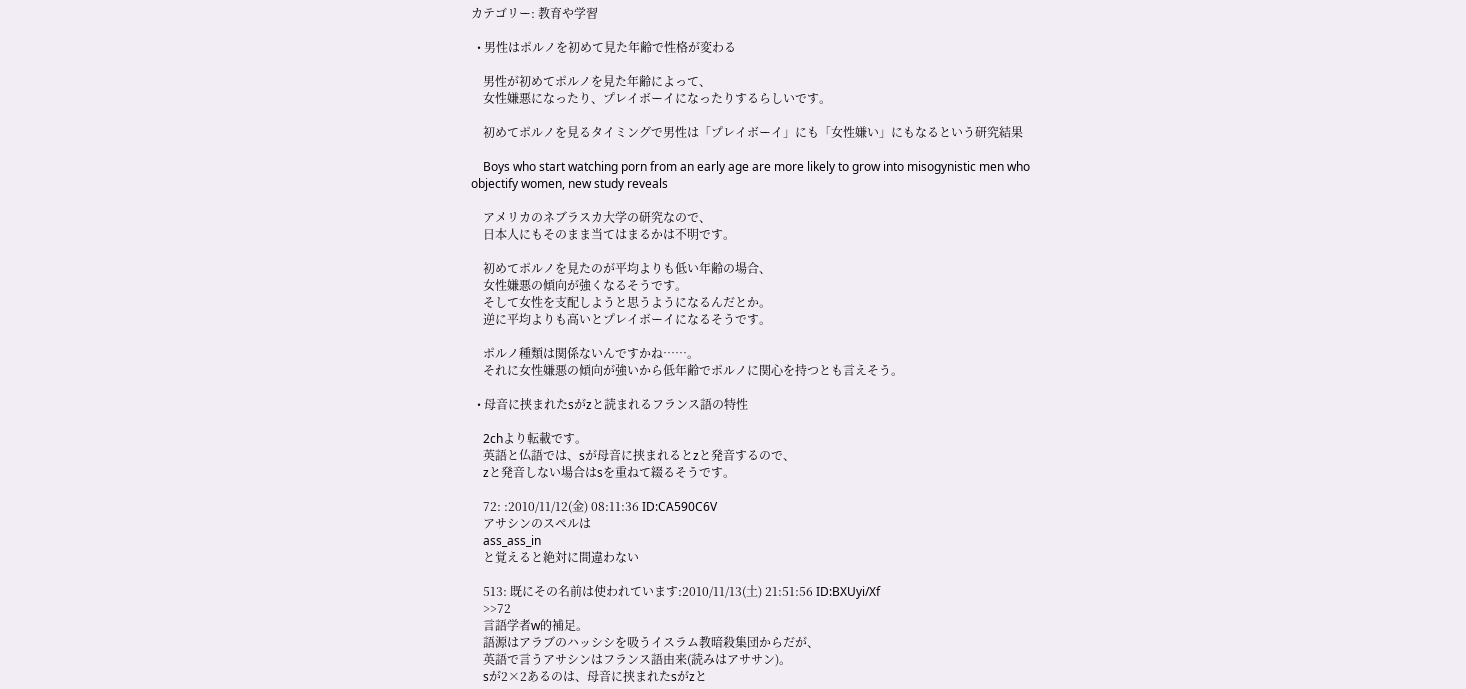カテゴリー: 教育や学習

  • 男性はポルノを初めて見た年齢で性格が変わる

    男性が初めてポルノを見た年齢によって、
    女性嫌悪になったり、プレイボーイになったりするらしいです。

    初めてポルノを見るタイミングで男性は「プレイボーイ」にも「女性嫌い」にもなるという研究結果

    Boys who start watching porn from an early age are more likely to grow into misogynistic men who objectify women, new study reveals

    アメリカのネブラスカ大学の研究なので、
    日本人にもそのまま当てはまるかは不明です。

    初めてポルノを見たのが平均よりも低い年齢の場合、
    女性嫌悪の傾向が強くなるそうです。
    そして女性を支配しようと思うようになるんだとか。
    逆に平均よりも高いとプレイボーイになるそうです。

    ポルノ種類は関係ないんですかね……。
    それに女性嫌悪の傾向が強いから低年齢でポルノに関心を持つとも言えそう。

  • 母音に挟まれたsがzと読まれるフランス語の特性

    2chより転載です。
    英語と仏語では、sが母音に挟まれるとzと発音するので、
    zと発音しない場合はsを重ねて綴るそうです。

    72: :2010/11/12(金) 08:11:36 ID:CA590C6V
    アサシンのスペルは
    ass_ass_in
    と覚えると絶対に間違わない

    513: 既にその名前は使われています:2010/11/13(土) 21:51:56 ID:BXUyi/Xf
    >>72
    言語学者w的補足。
    語源はアラブのハッシシを吸うイスラム教暗殺集団からだが、
    英語で言うアサシンはフランス語由来(読みはアササン)。
    sが2×2あるのは、母音に挟まれたsがzと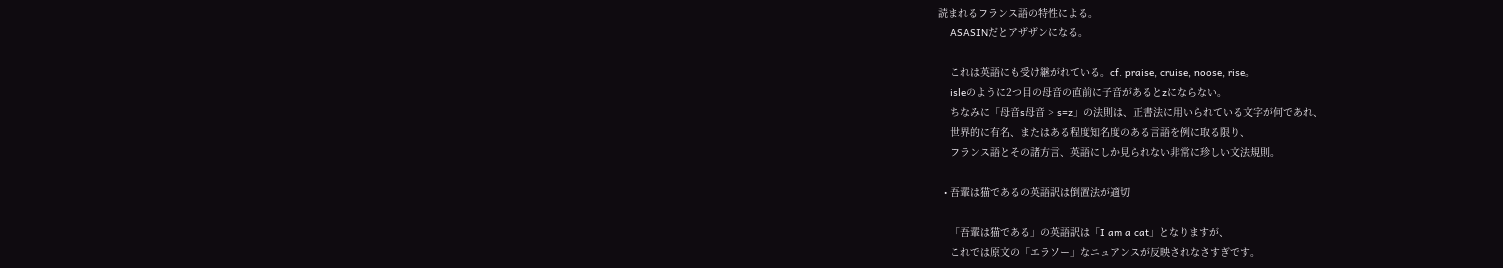読まれるフランス語の特性による。
    ASASINだとアザザンになる。

    これは英語にも受け継がれている。cf. praise, cruise, noose, rise。
    isleのように2つ目の母音の直前に子音があるとzにならない。
    ちなみに「母音s母音 > s=z」の法則は、正書法に用いられている文字が何であれ、
    世界的に有名、またはある程度知名度のある言語を例に取る限り、
    フランス語とその諸方言、英語にしか見られない非常に珍しい文法規則。

  • 吾輩は猫であるの英語訳は倒置法が適切

    「吾輩は猫である」の英語訳は「I am a cat」となりますが、
    これでは原文の「エラソー」なニュアンスが反映されなさすぎです。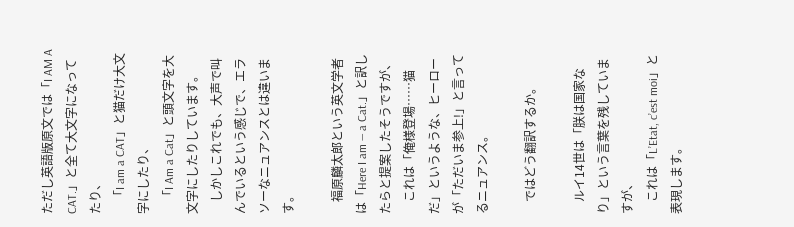ただし英語版原文では「I AM A CAT.」と全て大文字になってたり、
    「I am a CAT」と猫だけ大文字にしたり、
    「I Am a Cat」と頭文字を大文字にしたりしています。
    しかしこれでも、大声で叫んでいるという感じで、エラソーなニュアンスとは違います。

    福原麟太郎という英文学者は「Here I am — a Cat.」と訳したらと提案したそうですが、
    これは「俺様登場……猫だ」というような、ヒーローが「ただいま参上!」と言ってるニュアンス。

    ではどう翻訳するか。

    ルイ14世は「朕は国家なり」という言葉を残していますが、
    これは「L’Etat, c’est moi」と表現します。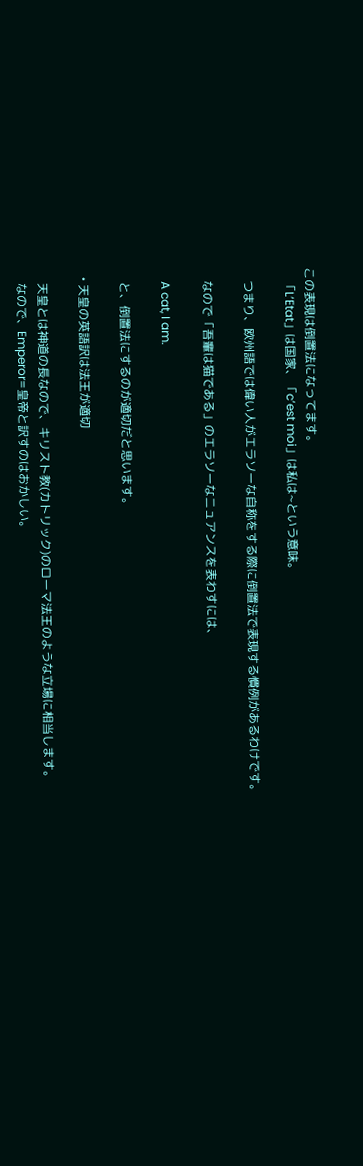この表現は倒置法になってます。
    「L’Etat」は国家、「c’est moi」は私は~という意味。

    つまり、欧州語では偉い人がエラソーな自称をする際に倒置法で表現する慣例があるわけです。

    なので「吾輩は猫である」のエラソーなニュアンスを表わすには、

    A cat, I am.

    と、倒置法にするのが適切だと思います。

  • 天皇の英語訳は法王が適切

    天皇とは神道の長なので、キリスト教(カトリック)のローマ法王のような立場に相当します。
    なので、Emperor=皇帝と訳すのはおかしい。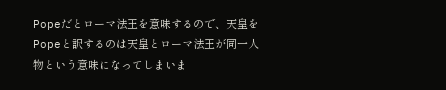Popeだとローマ法王を意味するので、天皇をPopeと訳するのは天皇とローマ法王が同一人物という意味になってしまいま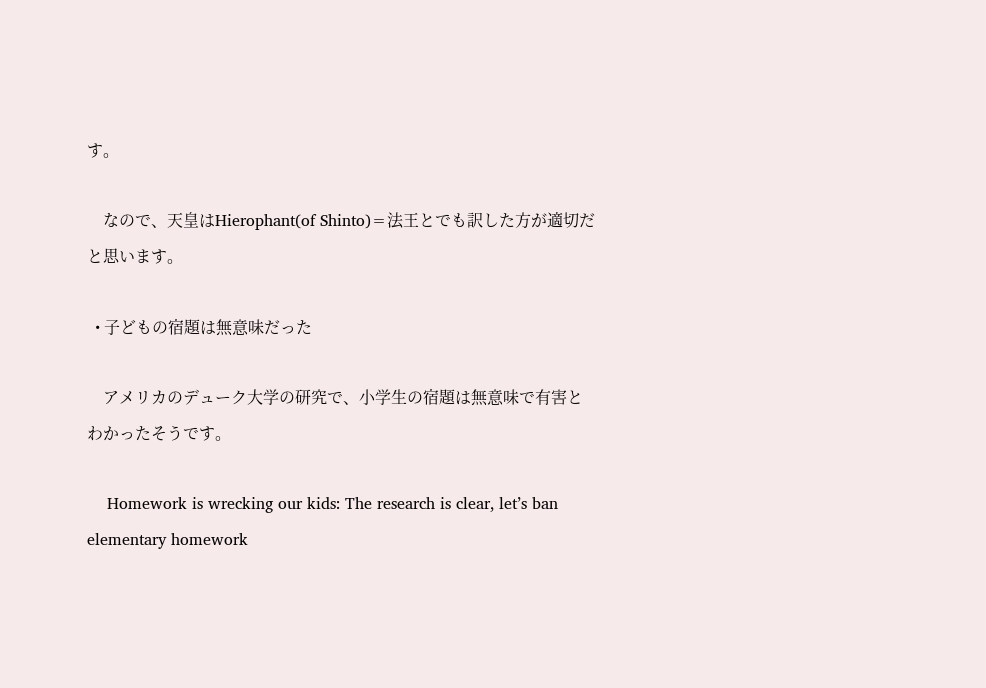す。

    なので、天皇はHierophant(of Shinto)=法王とでも訳した方が適切だと思います。

  • 子どもの宿題は無意味だった

    アメリカのデューク大学の研究で、小学生の宿題は無意味で有害とわかったそうです。

    Homework is wrecking our kids: The research is clear, let’s ban elementary homework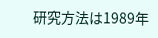研究方法は1989年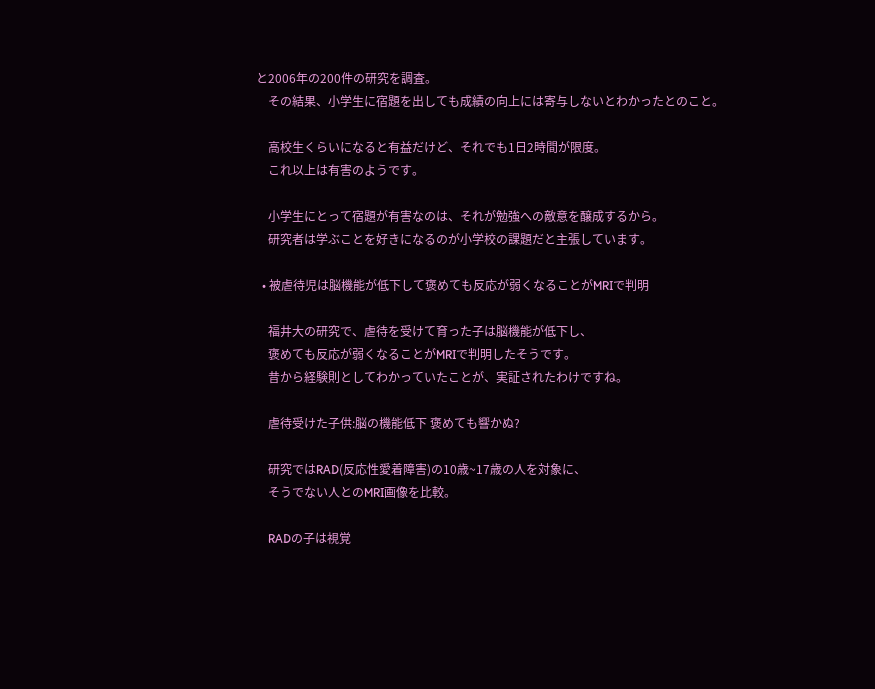と2006年の200件の研究を調査。
    その結果、小学生に宿題を出しても成績の向上には寄与しないとわかったとのこと。

    高校生くらいになると有益だけど、それでも1日2時間が限度。
    これ以上は有害のようです。

    小学生にとって宿題が有害なのは、それが勉強への敵意を醸成するから。
    研究者は学ぶことを好きになるのが小学校の課題だと主張しています。

  • 被虐待児は脳機能が低下して褒めても反応が弱くなることがMRIで判明

    福井大の研究で、虐待を受けて育った子は脳機能が低下し、
    褒めても反応が弱くなることがMRIで判明したそうです。
    昔から経験則としてわかっていたことが、実証されたわけですね。

    虐待受けた子供:脳の機能低下 褒めても響かぬ?

    研究ではRAD(反応性愛着障害)の10歳~17歳の人を対象に、
    そうでない人とのMRI画像を比較。

    RADの子は視覚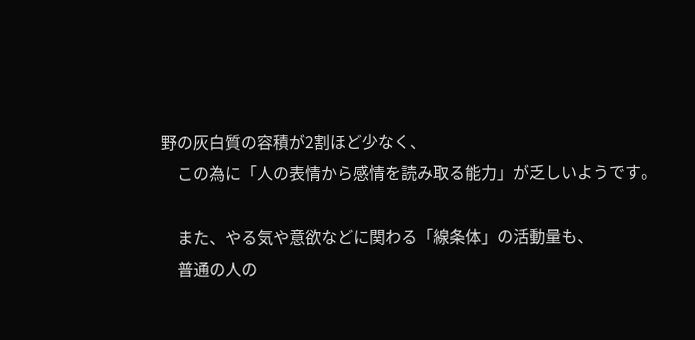野の灰白質の容積が2割ほど少なく、
    この為に「人の表情から感情を読み取る能力」が乏しいようです。

    また、やる気や意欲などに関わる「線条体」の活動量も、
    普通の人の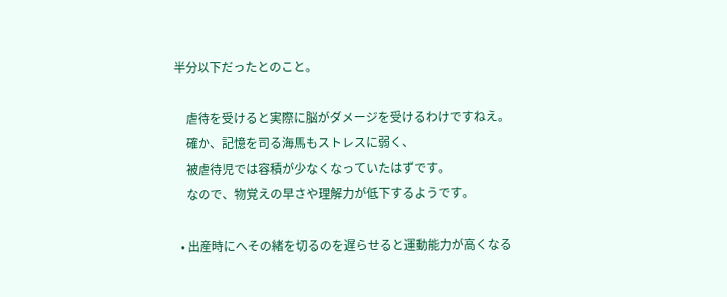半分以下だったとのこと。

    虐待を受けると実際に脳がダメージを受けるわけですねえ。
    確か、記憶を司る海馬もストレスに弱く、
    被虐待児では容積が少なくなっていたはずです。
    なので、物覚えの早さや理解力が低下するようです。

  • 出産時にへその緒を切るのを遅らせると運動能力が高くなる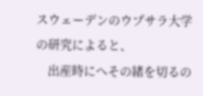スウェーデンのウプサラ大学の研究によると、
    出産時にへその緒を切るの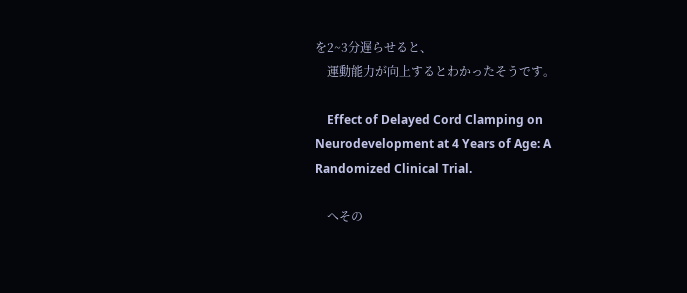を2~3分遅らせると、
    運動能力が向上するとわかったそうです。

    Effect of Delayed Cord Clamping on Neurodevelopment at 4 Years of Age: A Randomized Clinical Trial.

    へその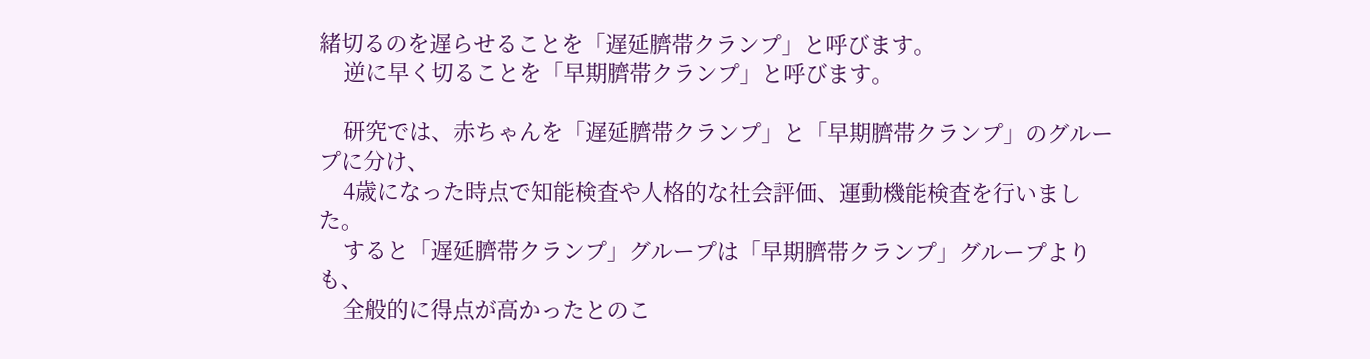緒切るのを遅らせることを「遅延臍帯クランプ」と呼びます。
    逆に早く切ることを「早期臍帯クランプ」と呼びます。

    研究では、赤ちゃんを「遅延臍帯クランプ」と「早期臍帯クランプ」のグループに分け、
    4歳になった時点で知能検査や人格的な社会評価、運動機能検査を行いました。
    すると「遅延臍帯クランプ」グループは「早期臍帯クランプ」グループよりも、
    全般的に得点が高かったとのこ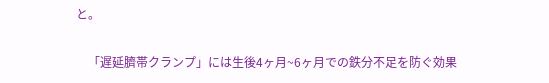と。

    「遅延臍帯クランプ」には生後4ヶ月~6ヶ月での鉄分不足を防ぐ効果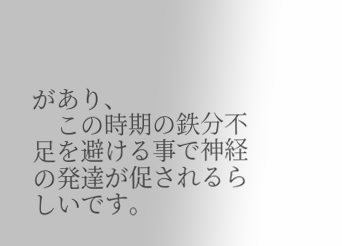があり、
    この時期の鉄分不足を避ける事で神経の発達が促されるらしいです。